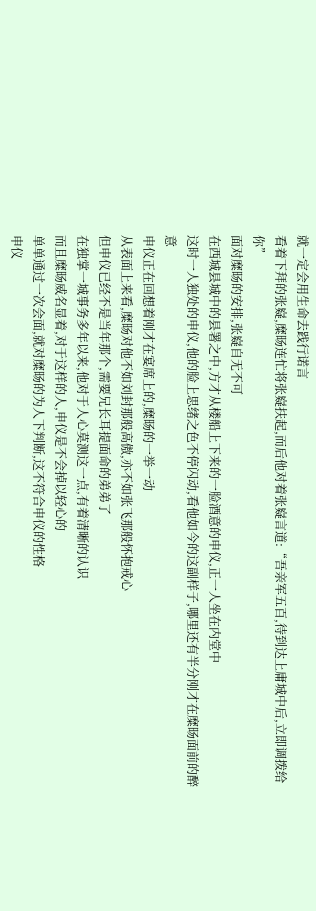就一定会用生命去践行诺言
看着下拜的张嶷,糜旸连忙将张嶷扶起,而后他对着张嶷言道:“吾亲军五百,待到达上庸城中后,立即调拨给你”
面对糜旸的安排,张嶷自无不可
在西城县城中的县署之中,方才从楼船上下来的一脸酒意的申仪,正一人坐在内堂中
这时一人独处的申仪,他的脸上思绪之色不停闪动,看他如今的这副样子,哪里还有半分刚才在糜旸面前的醉意
申仪正在回想着刚才在宴席上的,糜旸的一举一动
从表面上来看,糜旸对他不如刘封那般高傲,亦不如张飞那般怀抱戒心
但申仪已经不是当年那个,需要兄长耳提面命的弟弟了
在独掌一城事务多年以来,他对于人心莫测这一点,有着清晰的认识
而且糜旸威名显着,对于这样的人,申仪是不会掉以轻心的
单单通过一次会面,就对糜旸的为人下判断,这不符合申仪的性格
申仪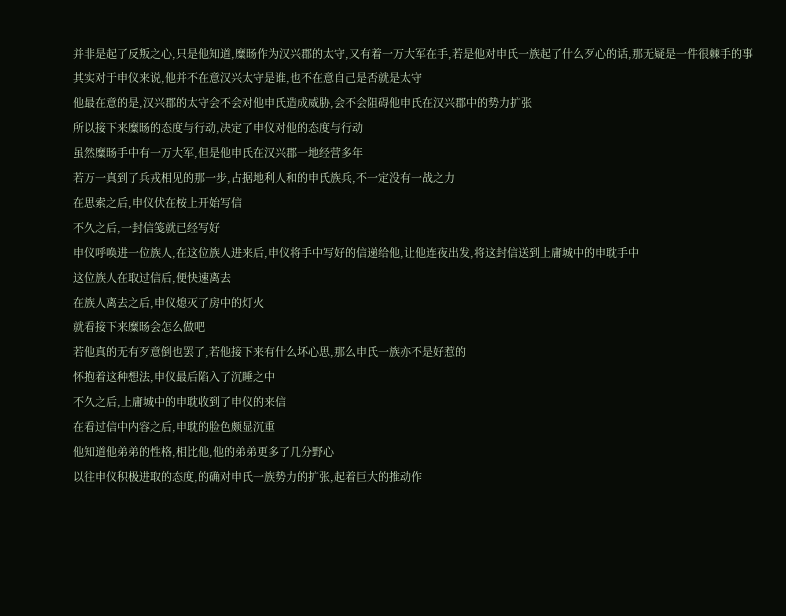并非是起了反叛之心,只是他知道,糜旸作为汉兴郡的太守,又有着一万大军在手,若是他对申氏一族起了什么歹心的话,那无疑是一件很棘手的事
其实对于申仪来说,他并不在意汉兴太守是谁,也不在意自己是否就是太守
他最在意的是,汉兴郡的太守会不会对他申氏造成威胁,会不会阻碍他申氏在汉兴郡中的势力扩张
所以接下来糜旸的态度与行动,决定了申仪对他的态度与行动
虽然糜旸手中有一万大军,但是他申氏在汉兴郡一地经营多年
若万一真到了兵戎相见的那一步,占据地利人和的申氏族兵,不一定没有一战之力
在思索之后,申仪伏在桉上开始写信
不久之后,一封信笺就已经写好
申仪呼唤进一位族人,在这位族人进来后,申仪将手中写好的信递给他,让他连夜出发,将这封信送到上庸城中的申耽手中
这位族人在取过信后,便快速离去
在族人离去之后,申仪熄灭了房中的灯火
就看接下来糜旸会怎么做吧
若他真的无有歹意倒也罢了,若他接下来有什么坏心思,那么申氏一族亦不是好惹的
怀抱着这种想法,申仪最后陷入了沉睡之中
不久之后,上庸城中的申耽收到了申仪的来信
在看过信中内容之后,申耽的脸色颇显沉重
他知道他弟弟的性格,相比他,他的弟弟更多了几分野心
以往申仪积极进取的态度,的确对申氏一族势力的扩张,起着巨大的推动作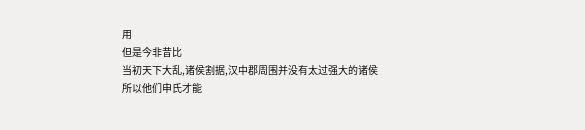用
但是今非昔比
当初天下大乱,诸侯割据,汉中郡周围并没有太过强大的诸侯
所以他们申氏才能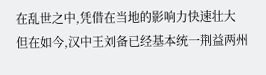在乱世之中,凭借在当地的影响力快速壮大
但在如今,汉中王刘备已经基本统一荆益两州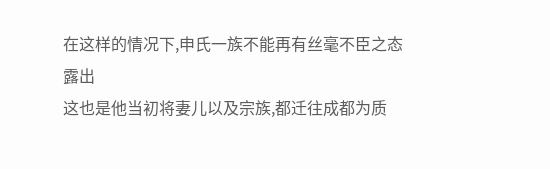在这样的情况下,申氏一族不能再有丝毫不臣之态露出
这也是他当初将妻儿以及宗族,都迁往成都为质